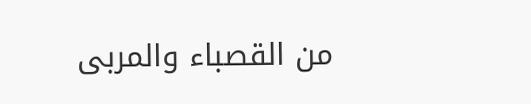من القصباء والمربى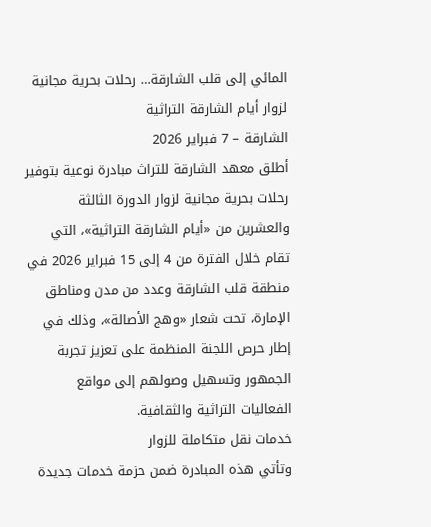المائي إلى قلب الشارقة… رحلات بحرية مجانية لزوار أيام الشارقة التراثية
الشارقة – 7 فبراير 2026
أطلق معهد الشارقة للتراث مبادرة نوعية بتوفير رحلات بحرية مجانية لزوار الدورة الثالثة والعشرين من «أيام الشارقة التراثية»، التي تقام خلال الفترة من 4 إلى 15 فبراير 2026 في منطقة قلب الشارقة وعدد من مدن ومناطق الإمارة، تحت شعار «وهج الأصالة»، وذلك في إطار حرص اللجنة المنظمة على تعزيز تجربة الجمهور وتسهيل وصولهم إلى مواقع الفعاليات التراثية والثقافية.
خدمات نقل متكاملة للزوار
وتأتي هذه المبادرة ضمن حزمة خدمات جديدة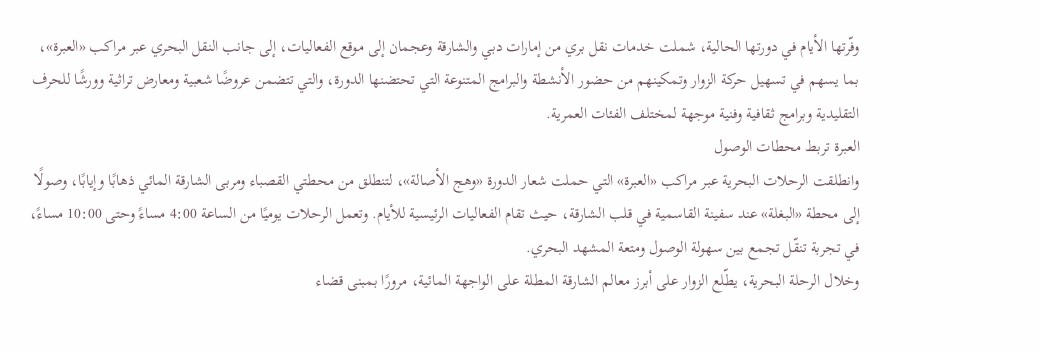وفّرتها الأيام في دورتها الحالية، شملت خدمات نقل بري من إمارات دبي والشارقة وعجمان إلى موقع الفعاليات، إلى جانب النقل البحري عبر مراكب «العبرة»، بما يسهم في تسهيل حركة الزوار وتمكينهم من حضور الأنشطة والبرامج المتنوعة التي تحتضنها الدورة، والتي تتضمن عروضًا شعبية ومعارض تراثية وورشًا للحرف التقليدية وبرامج ثقافية وفنية موجهة لمختلف الفئات العمرية.
العبرة تربط محطات الوصول
وانطلقت الرحلات البحرية عبر مراكب «العبرة» التي حملت شعار الدورة «وهج الأصالة»، لتنطلق من محطتي القصباء ومربى الشارقة المائي ذهابًا وإيابًا، وصولًا إلى محطة «البغلة» عند سفينة القاسمية في قلب الشارقة، حيث تقام الفعاليات الرئيسية للأيام. وتعمل الرحلات يوميًا من الساعة 4:00 مساءً وحتى 10:00 مساءً، في تجربة تنقّل تجمع بين سهولة الوصول ومتعة المشهد البحري.
وخلال الرحلة البحرية، يطّلع الزوار على أبرز معالم الشارقة المطلة على الواجهة المائية، مرورًا بمبنى قضاء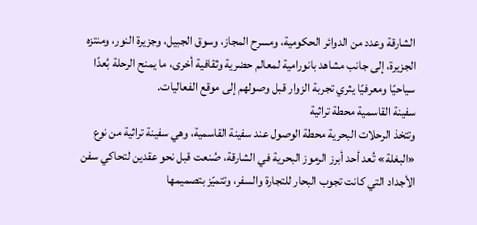الشارقة وعدد من الدوائر الحكومية، ومسرح المجاز، وسوق الجبيل، وجزيرة النور، ومنتزه الجزيرة، إلى جانب مشاهد بانورامية لمعالم حضرية وثقافية أخرى، ما يمنح الرحلة بُعدًا سياحيًا ومعرفيًا يثري تجربة الزوار قبل وصولهم إلى موقع الفعاليات.
سفينة القاسمية محطة تراثية
وتتخذ الرحلات البحرية محطة الوصول عند سفينة القاسمية، وهي سفينة تراثية من نوع «البغلة» تُعد أحد أبرز الرموز البحرية في الشارقة، صُنعت قبل نحو عقدين لتحاكي سفن الأجداد التي كانت تجوب البحار للتجارة والسفر، وتتميّز بتصميمها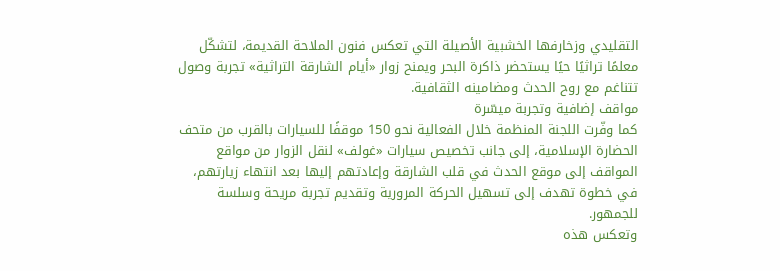التقليدي وزخارفها الخشبية الأصيلة التي تعكس فنون الملاحة القديمة، لتشكّل معلمًا تراثيًا حيًا يستحضر ذاكرة البحر ويمنح زوار «أيام الشارقة التراثية» تجربة وصول تتناغم مع روح الحدث ومضامينه الثقافية.
مواقف إضافية وتجربة ميسّرة
كما وفّرت اللجنة المنظمة خلال الفعالية نحو 150 موقفًا للسيارات بالقرب من متحف الحضارة الإسلامية، إلى جانب تخصيص سيارات «غولف» لنقل الزوار من مواقع المواقف إلى موقع الحدث في قلب الشارقة وإعادتهم إليها بعد انتهاء زيارتهم، في خطوة تهدف إلى تسهيل الحركة المرورية وتقديم تجربة مريحة وسلسة للجمهور.
وتعكس هذه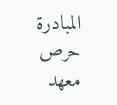المبادرة حرص معهد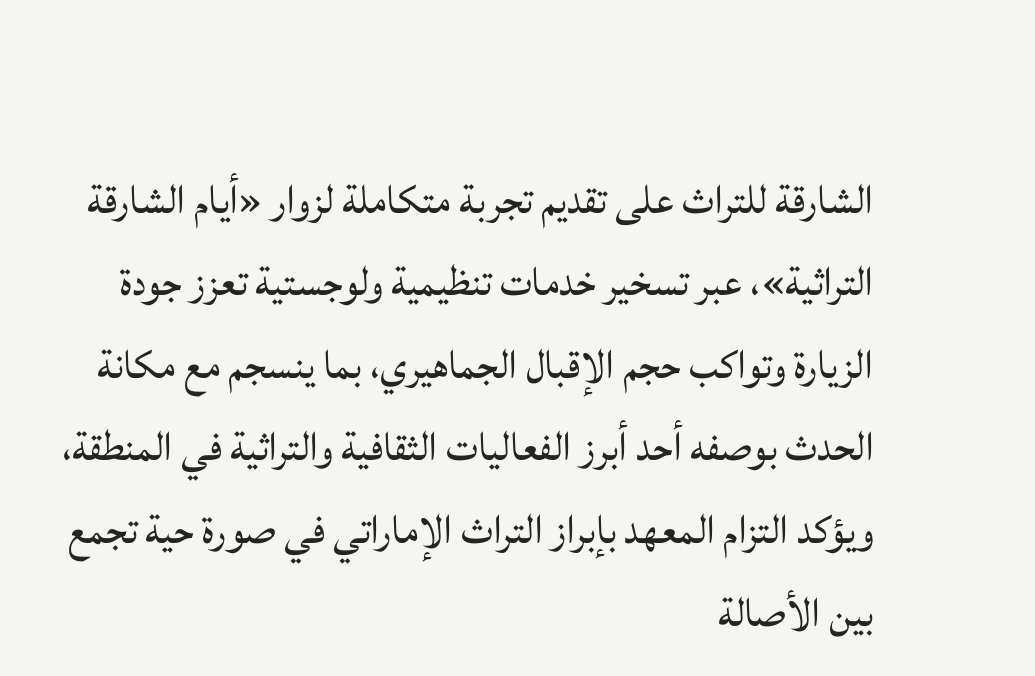الشارقة للتراث على تقديم تجربة متكاملة لزوار «أيام الشارقة التراثية»، عبر تسخير خدمات تنظيمية ولوجستية تعزز جودة الزيارة وتواكب حجم الإقبال الجماهيري، بما ينسجم مع مكانة الحدث بوصفه أحد أبرز الفعاليات الثقافية والتراثية في المنطقة، ويؤكد التزام المعهد بإبراز التراث الإماراتي في صورة حية تجمع بين الأصالة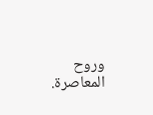وروح المعاصرة.